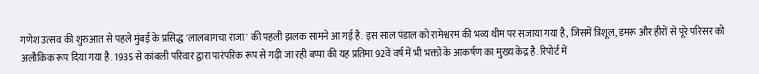गणेश उत्सव की शुरुआत से पहले मुंबई के प्रसिद्ध 'लालबागचा राजा' की पहली झलक सामने आ गई है. इस साल पंडाल को रामेश्वरम की भव्य थीम पर सजाया गया है, जिसमें त्रिशूल, डमरू और हीरों से पूरे परिसर को अलौकिक रूप दिया गया है. 1935 से कांबली परिवार द्वारा पारंपरिक रूप से गढ़ी जा रही बप्पा की यह प्रतिमा 92वें वर्ष में भी भक्तों के आकर्षण का मुख्य केंद्र है. रिपोर्ट में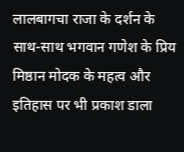लालबागचा राजा के दर्शन के साथ-साथ भगवान गणेश के प्रिय मिष्ठान मोदक के महत्व और इतिहास पर भी प्रकाश डाला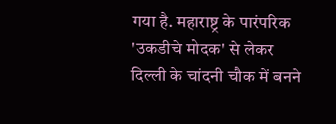गया है. महाराष्ट्र के पारंपरिक 'उकडीचे मोदक' से लेकर दिल्ली के चांदनी चौक में बनने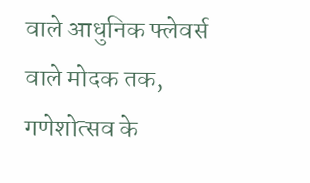वाले आधुनिक फ्लेवर्स वाले मोदक तक, गणेशोत्सव के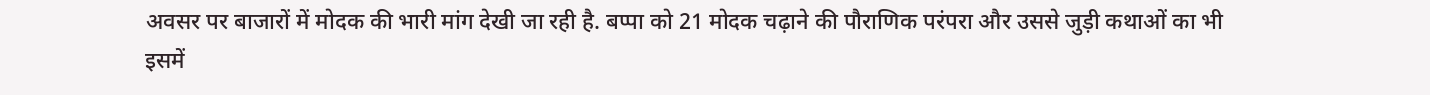अवसर पर बाजारों में मोदक की भारी मांग देखी जा रही है. बप्पा को 21 मोदक चढ़ाने की पौराणिक परंपरा और उससे जुड़ी कथाओं का भी इसमें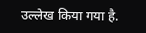उल्लेख किया गया है.